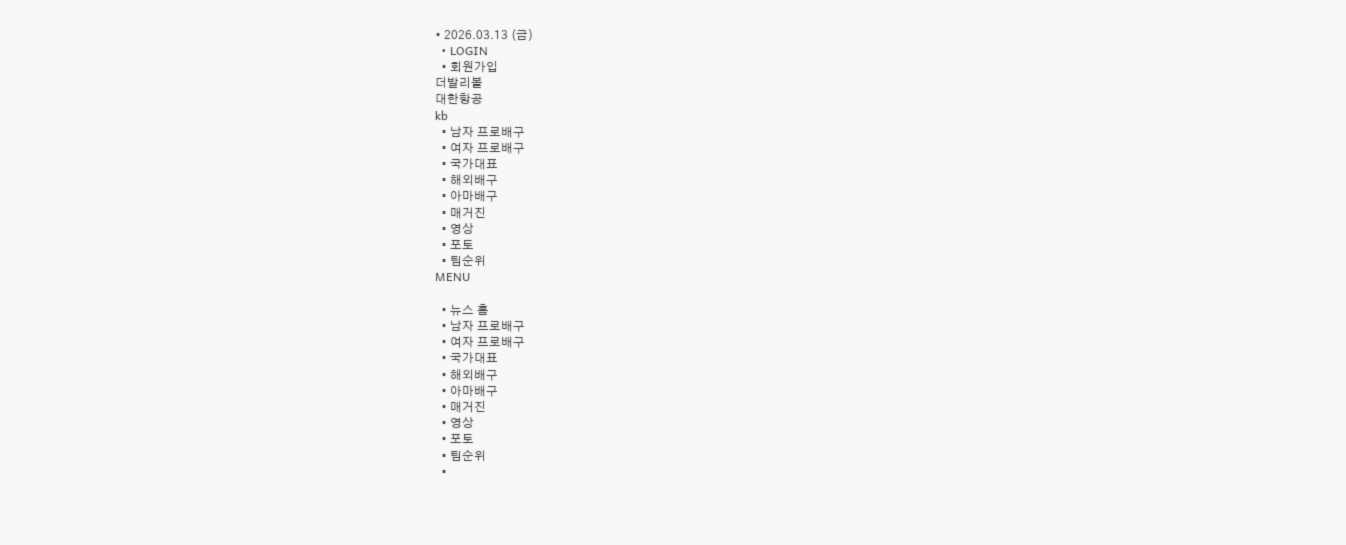• 2026.03.13 (금)
  • LOGIN
  • 회원가입
더발리볼
대한항공
kb
  • 남자 프로배구
  • 여자 프로배구
  • 국가대표
  • 해외배구
  • 아마배구
  • 매거진
  • 영상
  • 포토
  • 팀순위
MENU

  • 뉴스 홈
  • 남자 프로배구
  • 여자 프로배구
  • 국가대표
  • 해외배구
  • 아마배구
  • 매거진
  • 영상
  • 포토
  • 팀순위
  •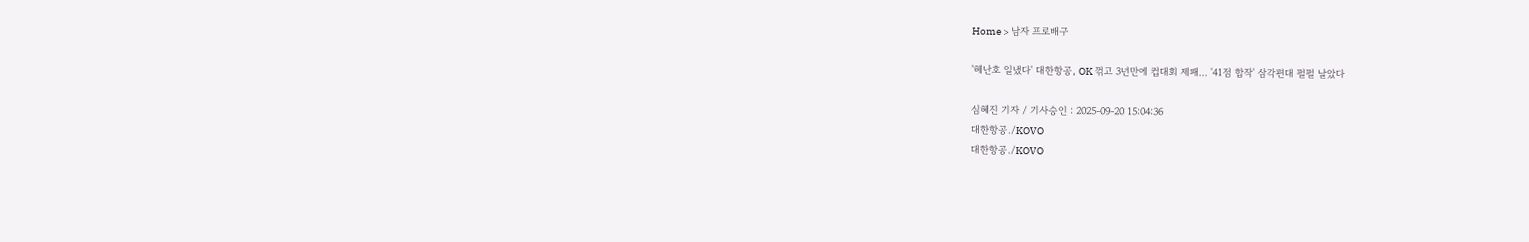Home > 남자 프로배구

'헤난호 일냈다' 대한항공, OK 꺾고 3년만에 컵대회 제패... '41점 합작' 삼각편대 펄펄 날았다

심혜진 기자 / 기사승인 : 2025-09-20 15:04:36
대한항공./KOVO
대한항공./KOVO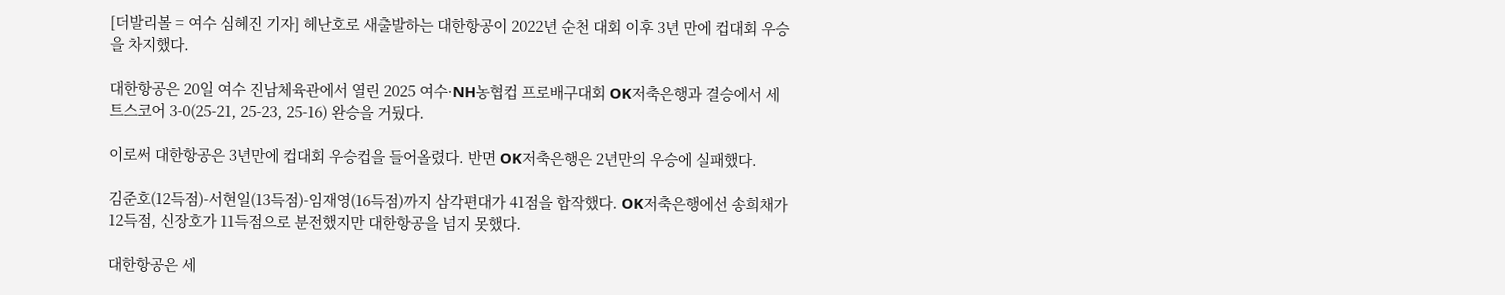[더발리볼 = 여수 심혜진 기자] 헤난호로 새출발하는 대한항공이 2022년 순천 대회 이후 3년 만에 컵대회 우승을 차지했다.

대한항공은 20일 여수 진남체육관에서 열린 2025 여수·NH농협컵 프로배구대회 OK저축은행과 결승에서 세트스코어 3-0(25-21, 25-23, 25-16) 완승을 거뒀다.

이로써 대한항공은 3년만에 컵대회 우승컵을 들어올렸다. 반면 OK저축은행은 2년만의 우승에 실패했다.

김준호(12득점)-서현일(13득점)-임재영(16득점)까지 삼각편대가 41점을 합작했다. OK저축은행에선 송희채가 12득점, 신장호가 11득점으로 분전했지만 대한항공을 넘지 못했다.

대한항공은 세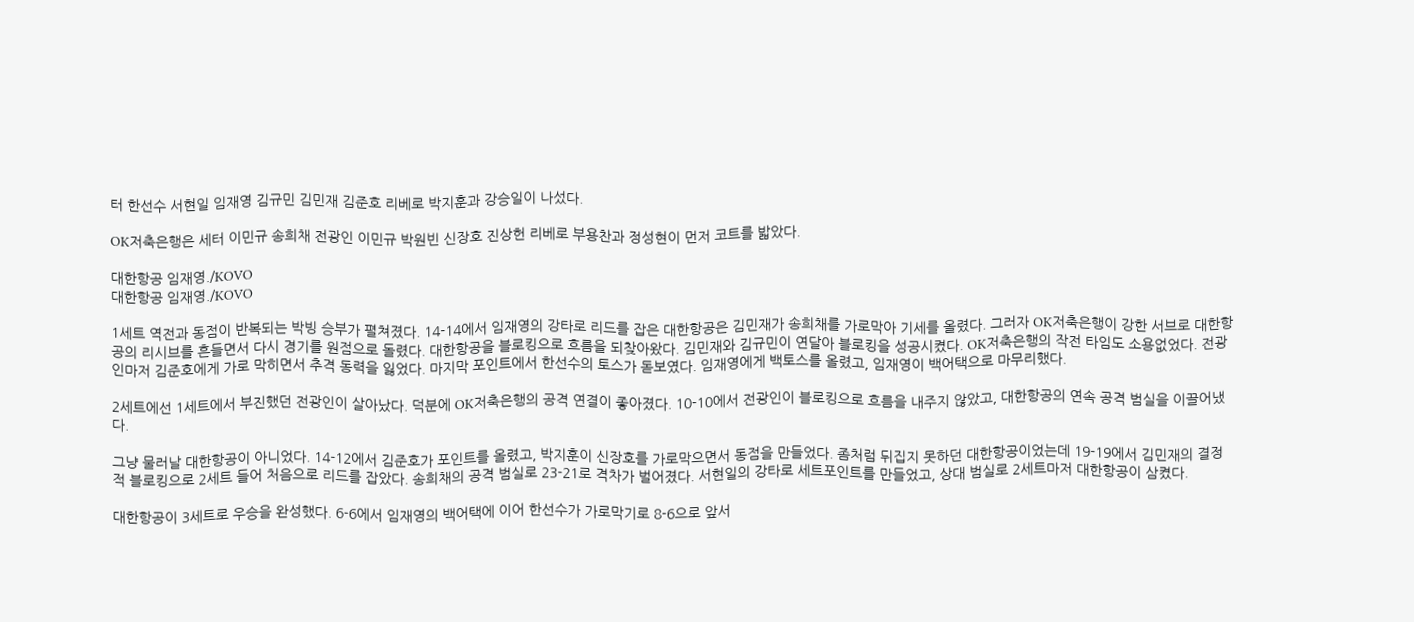터 한선수 서현일 임재영 김규민 김민재 김준호 리베로 박지훈과 강승일이 나섰다.

OK저축은행은 세터 이민규 송희채 전광인 이민규 박원빈 신장호 진상헌 리베로 부용찬과 정성현이 먼저 코트를 밟았다.

대한항공 임재영./KOVO
대한항공 임재영./KOVO

1세트 역전과 동점이 반복되는 박빙 승부가 펼쳐졌다. 14-14에서 임재영의 강타로 리드를 잡은 대한항공은 김민재가 송희채를 가로막아 기세를 올렸다. 그러자 OK저축은행이 강한 서브로 대한항공의 리시브를 흔들면서 다시 경기를 원점으로 돌렸다. 대한항공을 블로킹으로 흐름을 되찾아왔다. 김민재와 김규민이 연달아 블로킹을 성공시켰다. OK저축은행의 작전 타임도 소용없었다. 전광인마저 김준호에게 가로 막히면서 추격 동력을 잃었다. 마지막 포인트에서 한선수의 토스가 돋보였다. 임재영에게 백토스를 올렸고, 임재영이 백어택으로 마무리했다.

2세트에선 1세트에서 부진했던 전광인이 살아났다. 덕분에 OK저축은행의 공격 연결이 좋아졌다. 10-10에서 전광인이 블로킹으로 흐름을 내주지 않았고, 대한항공의 연속 공격 범실을 이끌어냈다.

그냥 물러날 대한항공이 아니었다. 14-12에서 김준호가 포인트를 올렸고, 박지훈이 신장호를 가로막으면서 동점을 만들었다. 좀처럼 뒤집지 못하던 대한항공이었는데 19-19에서 김민재의 결정적 블로킹으로 2세트 들어 처음으로 리드를 잡았다. 송희채의 공격 범실로 23-21로 격차가 벌어졌다. 서현일의 강타로 세트포인트를 만들었고, 상대 범실로 2세트마저 대한항공이 삼켰다.

대한항공이 3세트로 우승을 완성했다. 6-6에서 임재영의 백어택에 이어 한선수가 가로막기로 8-6으로 앞서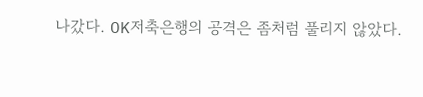나갔다. OK저축은행의 공격은 좀처럼 풀리지 않았다.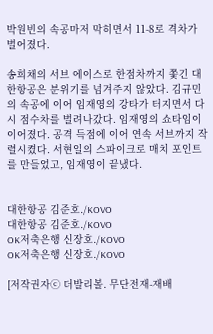박원빈의 속공마저 막히면서 11-8로 격차가 벌어졌다.

송희채의 서브 에이스로 한점차까지 쫓긴 대한항공은 분위기를 넘겨주지 않았다. 김규민의 속공에 이어 임재영의 강타가 터지면서 다시 점수차를 벌려나갔다. 임재영의 쇼타임이 이어졌다. 공격 득점에 이어 연속 서브까지 작렬시켰다. 서현일의 스파이크로 매치 포인트를 만들었고, 임재영이 끝냈다.


대한항공 김준호./KOVO
대한항공 김준호./KOVO
OK저축은행 신장호./KOVO
OK저축은행 신장호./KOVO

[저작권자ⓒ 더발리볼. 무단전재-재배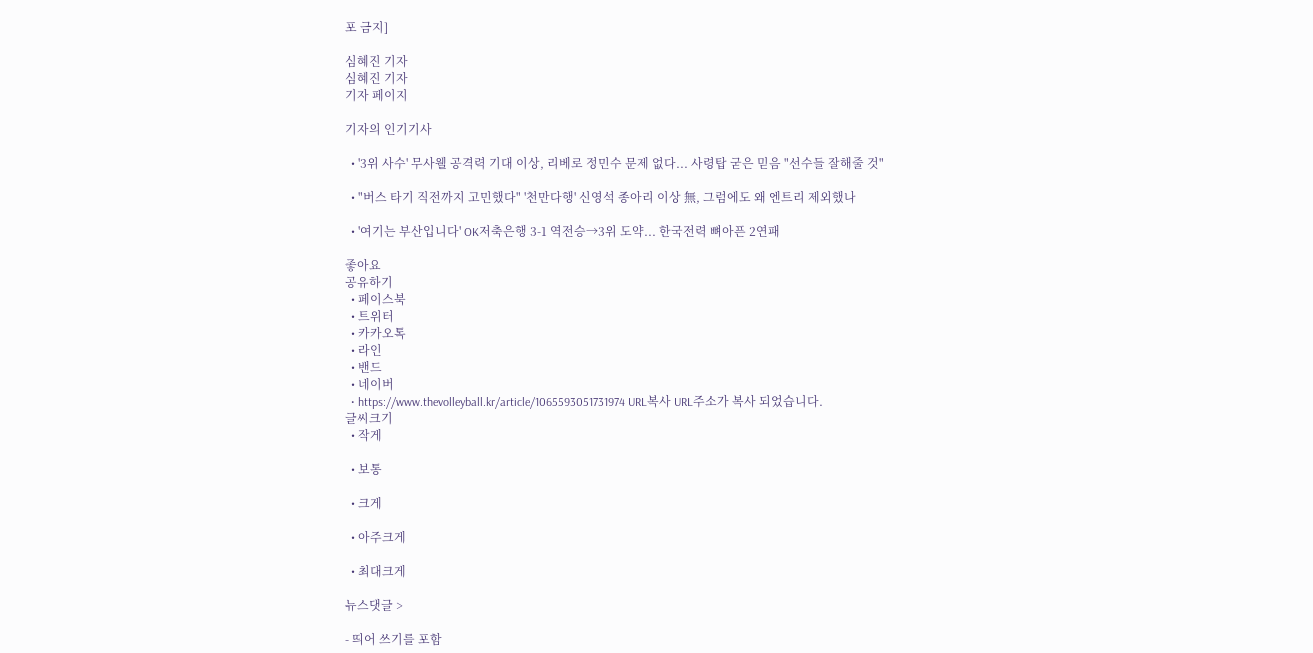포 금지]

심혜진 기자
심혜진 기자
기자 페이지

기자의 인기기사

  • '3위 사수' 무사웰 공격력 기대 이상, 리베로 정민수 문제 없다... 사령탑 굳은 믿음 "선수들 잘해줄 것"

  • "버스 타기 직전까지 고민했다" '천만다행' 신영석 종아리 이상 無, 그럼에도 왜 엔트리 제외했나

  • '여기는 부산입니다' OK저축은행 3-1 역전승→3위 도약... 한국전력 뼈아픈 2연패

좋아요
공유하기
  • 페이스북
  • 트위터
  • 카카오톡
  • 라인
  • 밴드
  • 네이버
  • https://www.thevolleyball.kr/article/1065593051731974 URL복사 URL주소가 복사 되었습니다.
글씨크기
  • 작게

  • 보통

  • 크게

  • 아주크게

  • 최대크게

뉴스댓글 >

- 띄어 쓰기를 포함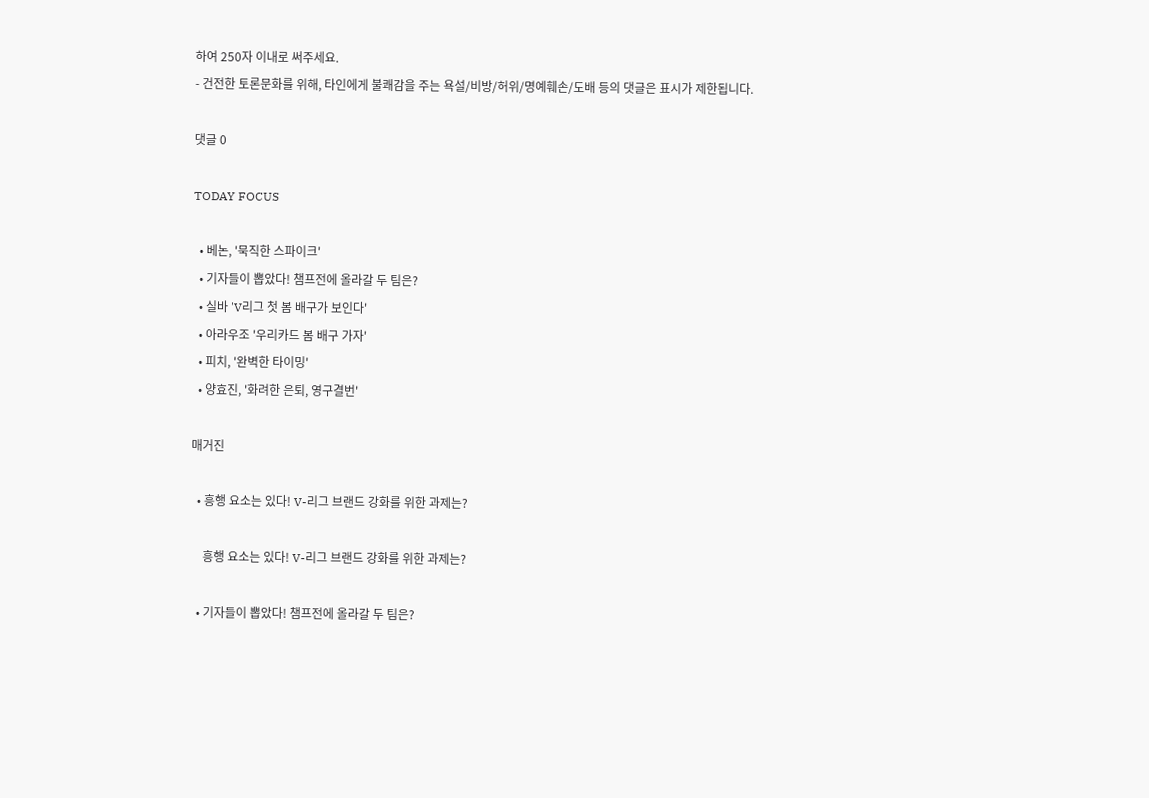하여 250자 이내로 써주세요.
- 건전한 토론문화를 위해, 타인에게 불쾌감을 주는 욕설/비방/허위/명예훼손/도배 등의 댓글은 표시가 제한됩니다.

댓글 0

TODAY FOCUS

  • 베논, '묵직한 스파이크'
  • 기자들이 뽑았다! 챔프전에 올라갈 두 팀은?
  • 실바 'V리그 첫 봄 배구가 보인다'
  • 아라우조 '우리카드 봄 배구 가자'
  • 피치, '완벽한 타이밍'
  • 양효진, '화려한 은퇴, 영구결번'

매거진

  • 흥행 요소는 있다! V-리그 브랜드 강화를 위한 과제는?

    흥행 요소는 있다! V-리그 브랜드 강화를 위한 과제는?

  • 기자들이 뽑았다! 챔프전에 올라갈 두 팀은?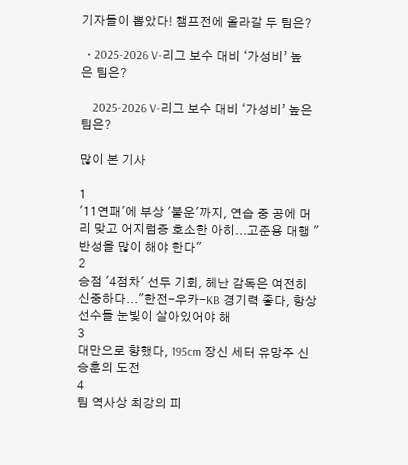기자들이 뽑았다! 챔프전에 올라갈 두 팀은?

  • 2025-2026 V-리그 보수 대비 ‘가성비’ 높은 팀은?

    2025-2026 V-리그 보수 대비 ‘가성비’ 높은 팀은?

많이 본 기사

1
'11연패'에 부상 '불운'까지, 연습 중 공에 머리 맞고 어지럼증 호소한 아히...고준용 대행 "반성을 많이 해야 한다"
2
승점 '4점차' 선두 기회, 헤난 감독은 여전히 신중하다..."한전-우카-KB 경기력 좋다, 항상 선수들 눈빛이 살아있어야 해
3
대만으로 향했다, 195cm 장신 세터 유망주 신승훈의 도전
4
팀 역사상 최강의 피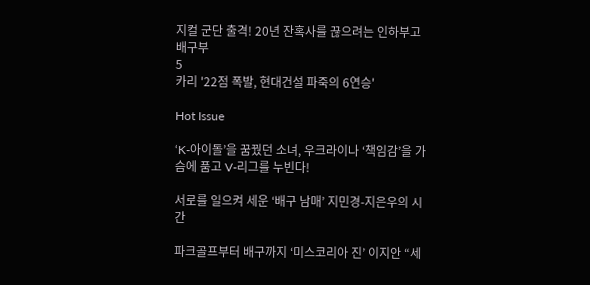지컬 군단 출격! 20년 잔혹사를 끊으려는 인하부고 배구부
5
카리 '22점 폭발, 현대건설 파죽의 6연승'

Hot Issue

‘K-아이돌’을 꿈꿨던 소녀, 우크라이나 ‘책임감’을 가슴에 품고 V-리그를 누빈다!

서로를 일으켜 세운 ‘배구 남매’ 지민경-지은우의 시간

파크골프부터 배구까지 ‘미스코리아 진’ 이지안 “세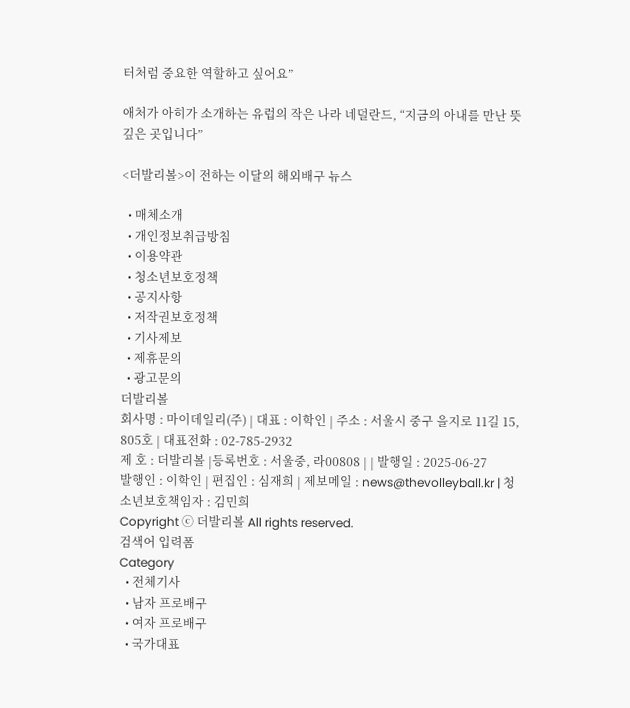터처럼 중요한 역할하고 싶어요”

애처가 아히가 소개하는 유럽의 작은 나라 네덜란드, “지금의 아내를 만난 뜻깊은 곳입니다”

<더발리볼>이 전하는 이달의 해외배구 뉴스

  • 매체소개
  • 개인정보취급방침
  • 이용약관
  • 청소년보호정책
  • 공지사항
  • 저작권보호정책
  • 기사제보
  • 제휴문의
  • 광고문의
더발리볼
회사명 : 마이데일리(주) | 대표 : 이학인 | 주소 : 서울시 중구 을지로 11길 15, 805호 | 대표전화 : 02-785-2932
제 호 : 더발리볼 |등록번호 : 서울중, 라00808 | | 발행일 : 2025-06-27
발행인 : 이학인 | 편집인 : 심재희 | 제보메일 : news@thevolleyball.kr | 청소년보호책임자 : 김민희
Copyright ⓒ 더발리볼 All rights reserved.
검색어 입력폼
Category
  • 전체기사
  • 남자 프로배구
  • 여자 프로배구
  • 국가대표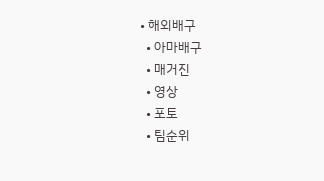• 해외배구
  • 아마배구
  • 매거진
  • 영상
  • 포토
  • 팀순위